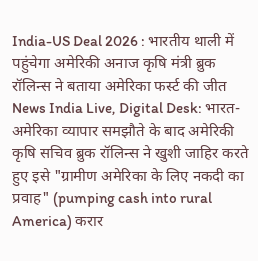India-US Deal 2026 : भारतीय थाली में पहुंचेगा अमेरिकी अनाज कृषि मंत्री ब्रुक रॉलिन्स ने बताया अमेरिका फर्स्ट की जीत
News India Live, Digital Desk: भारत-अमेरिका व्यापार समझौते के बाद अमेरिकी कृषि सचिव ब्रुक रॉलिन्स ने खुशी जाहिर करते हुए इसे "ग्रामीण अमेरिका के लिए नकदी का प्रवाह" (pumping cash into rural America) करार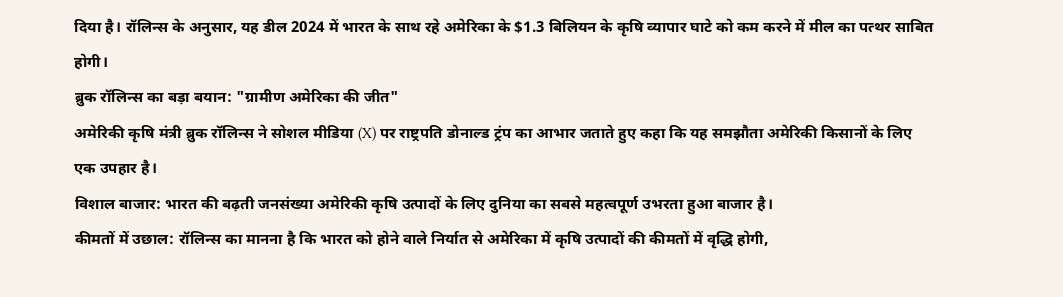दिया है। रॉलिन्स के अनुसार, यह डील 2024 में भारत के साथ रहे अमेरिका के $1.3 बिलियन के कृषि व्यापार घाटे को कम करने में मील का पत्थर साबित होगी।
ब्रुक रॉलिन्स का बड़ा बयान: "ग्रामीण अमेरिका की जीत"
अमेरिकी कृषि मंत्री ब्रुक रॉलिन्स ने सोशल मीडिया (X) पर राष्ट्रपति डोनाल्ड ट्रंप का आभार जताते हुए कहा कि यह समझौता अमेरिकी किसानों के लिए एक उपहार है।
विशाल बाजार: भारत की बढ़ती जनसंख्या अमेरिकी कृषि उत्पादों के लिए दुनिया का सबसे महत्वपूर्ण उभरता हुआ बाजार है।
कीमतों में उछाल: रॉलिन्स का मानना है कि भारत को होने वाले निर्यात से अमेरिका में कृषि उत्पादों की कीमतों में वृद्धि होगी,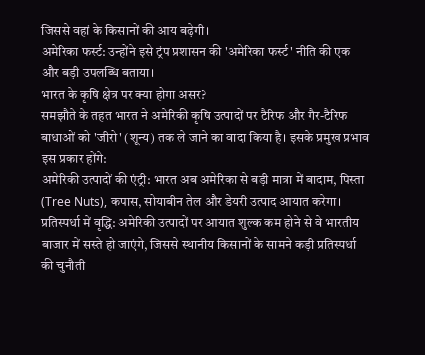जिससे वहां के किसानों की आय बढ़ेगी।
अमेरिका फर्स्ट: उन्होंने इसे ट्रंप प्रशासन की 'अमेरिका फर्स्ट' नीति की एक और बड़ी उपलब्धि बताया।
भारत के कृषि क्षेत्र पर क्या होगा असर?
समझौते के तहत भारत ने अमेरिकी कृषि उत्पादों पर टैरिफ और गैर-टैरिफ बाधाओं को 'जीरो' (शून्य) तक ले जाने का वादा किया है। इसके प्रमुख प्रभाव इस प्रकार होंगे:
अमेरिकी उत्पादों की एंट्री: भारत अब अमेरिका से बड़ी मात्रा में बादाम, पिस्ता (Tree Nuts), कपास, सोयाबीन तेल और डेयरी उत्पाद आयात करेगा।
प्रतिस्पर्धा में वृद्धि: अमेरिकी उत्पादों पर आयात शुल्क कम होने से वे भारतीय बाजार में सस्ते हो जाएंगे, जिससे स्थानीय किसानों के सामने कड़ी प्रतिस्पर्धा की चुनौती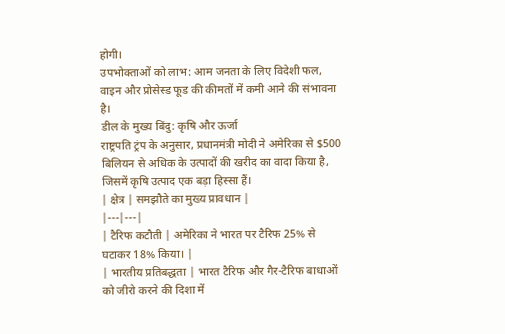होगी।
उपभोक्ताओं को लाभ: आम जनता के लिए विदेशी फल, वाइन और प्रोसेस्ड फूड की कीमतों में कमी आने की संभावना है।
डील के मुख्य बिंदु: कृषि और ऊर्जा
राष्ट्रपति ट्रंप के अनुसार, प्रधानमंत्री मोदी ने अमेरिका से $500 बिलियन से अधिक के उत्पादों की खरीद का वादा किया है, जिसमें कृषि उत्पाद एक बड़ा हिस्सा हैं।
| क्षेत्र | समझौते का मुख्य प्रावधान |
|---|---|
| टैरिफ कटौती | अमेरिका ने भारत पर टैरिफ 25% से घटाकर 18% किया। |
| भारतीय प्रतिबद्धता | भारत टैरिफ और गैर-टैरिफ बाधाओं को जीरो करने की दिशा में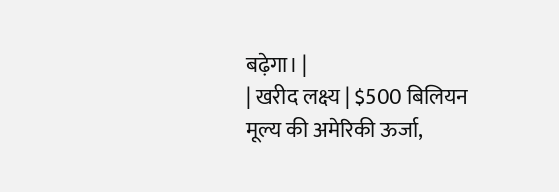बढ़ेगा। |
| खरीद लक्ष्य | $500 बिलियन मूल्य की अमेरिकी ऊर्जा,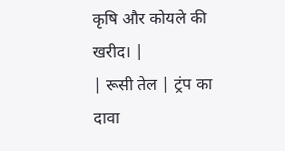कृषि और कोयले की खरीद। |
| रूसी तेल | ट्रंप का दावा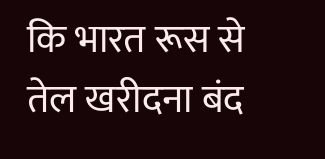कि भारत रूस से तेल खरीदना बंद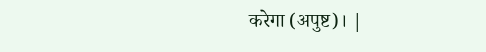करेगा (अपुष्ट)। |